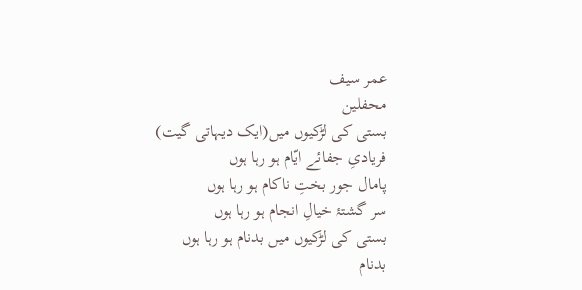عمر سیف
محفلین
بستی کی لڑکیوں میں(ایک دیہاتی گیت)
فریادیِ جفائے ایّام ہو رہا ہوں
پامال جور بختِ ناکام ہو رہا ہوں
سر گشتۂ خیالِ انجام ہو رہا ہوں
بستی کی لڑکیوں میں بدنام ہو رہا ہوں
بدنام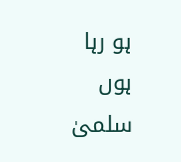ہو رہا ہوں
سلمیٰ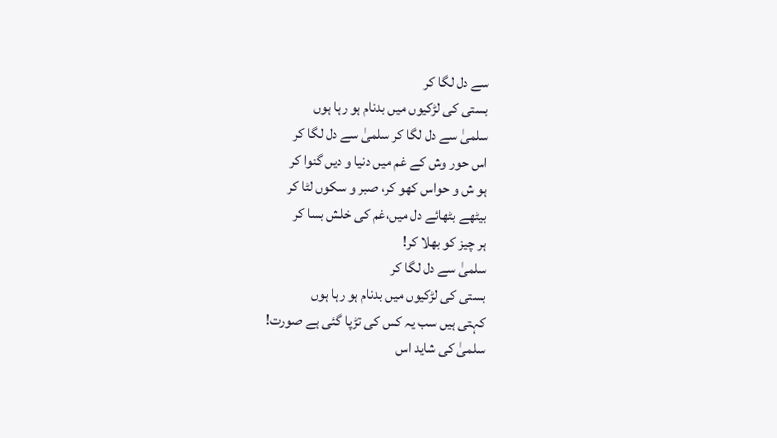سے دل لگا کر
بستی کی لڑکیوں میں بدنام ہو رہا ہوں
سلمیٰ سے دل لگا کر سلمیٰ سے دل لگا کر
اس حور وش کے غم میں دنیا و دیں گنوا کر
ہو ش و حواس کھو کر، صبر و سکوں لٹا کر
بیٹھے بٹھائے دل میں،غم کی خلش بسا کر
ہر چیز کو بھلا کر!
سلمیٰ سے دل لگا کر
بستی کی لڑکیوں میں بدنام ہو رہا ہوں
کہتی ہیں سب یہ کس کی تڑپا گئی ہے صورت!
سلمیٰ کی شاید اس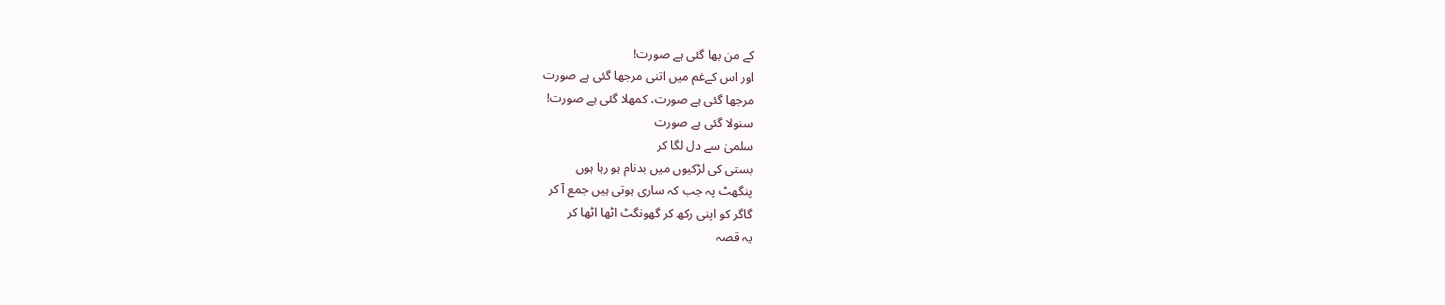کے من بھا گئی ہے صورت!
اور اس کےغم میں اتنی مرجھا گئی ہے صورت
مرجھا گئی ہے صورت، کمھلا گئی ہے صورت!
سنولا گئی ہے صورت
سلمیٰ سے دل لگا کر
بستی کی لڑکیوں میں بدنام ہو رہا ہوں
پنگھٹ پہ جب کہ ساری ہوتی ہیں جمع آ کر
گاگر کو اپنی رکھ کر گھونگٹ اٹھا اٹھا کر
یہ قصہ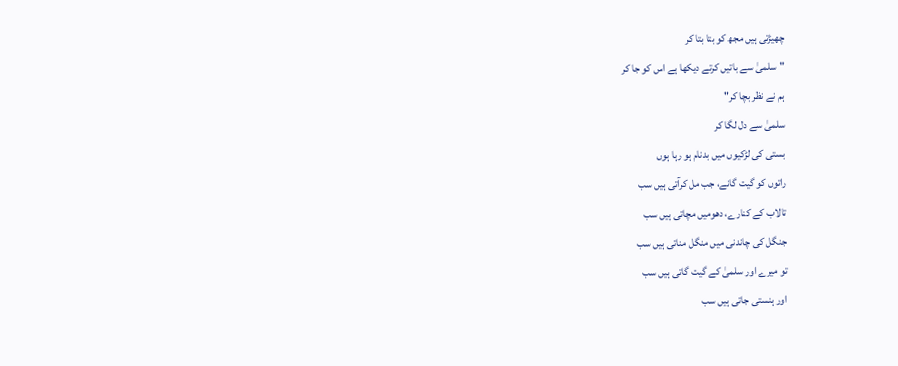چھیڑتی ہیں مجھ کو بتا بتا کر
"سلمیٰ سے باتیں کرتے دیکھا ہے اس کو جا کر
ہم نے نظر بچا کر"
سلمیٰ سے دل لگا کر
بستی کی لڑکیوں میں بدنام ہو رہا ہوں
راتوں کو گیت گانے، جب مل کرآتی ہیں سب
تالاب کے کنارے، دھومیں مچاتی ہیں سب
جنگل کی چاندنی میں منگل مناتی ہیں سب
تو میرے اور سلمیٰ کے گیت گاتی ہیں سب
اور ہنستی جاتی ہیں سب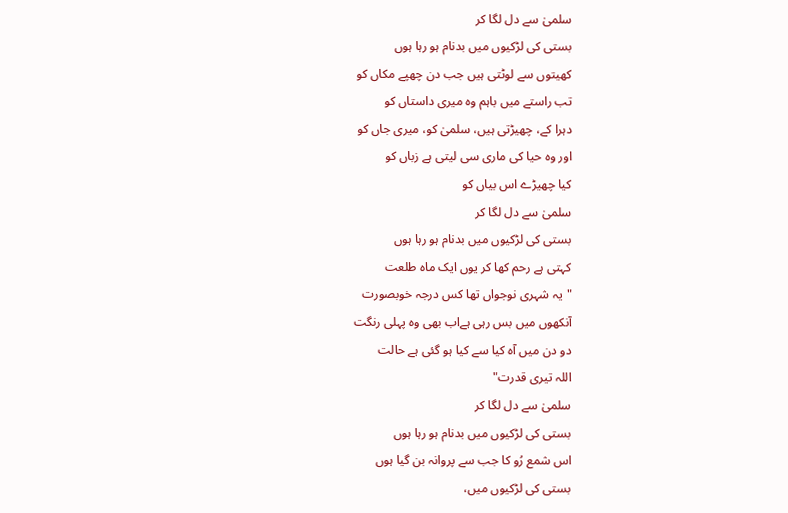سلمیٰ سے دل لگا کر
بستی کی لڑکیوں میں بدنام ہو رہا ہوں
کھیتوں سے لوٹتی ہیں جب دن چھپے مکاں کو
تب راستے میں باہم وہ میری داستاں کو
دہرا کے، چھیڑتی ہیں، سلمیٰ کو، میری جاں کو
اور وہ حیا کی ماری سی لیتی ہے زباں کو
کیا چھیڑے اس بیاں کو
سلمیٰ سے دل لگا کر
بستی کی لڑکیوں میں بدنام ہو رہا ہوں
کہتی ہے رحم کھا کر یوں ایک ماہ طلعت
"یہ شہری نوجواں تھا کس درجہ خوبصورت
آنکھوں میں بس رہی ہےاب بھی وہ پہلی رنگت
دو دن میں آہ کیا سے کیا ہو گئی ہے حالت
اللہ تیری قدرت"
سلمیٰ سے دل لگا کر
بستی کی لڑکیوں میں بدنام ہو رہا ہوں
اس شمع رُو کا جب سے پروانہ بن گیا ہوں
بستی کی لڑکیوں میں،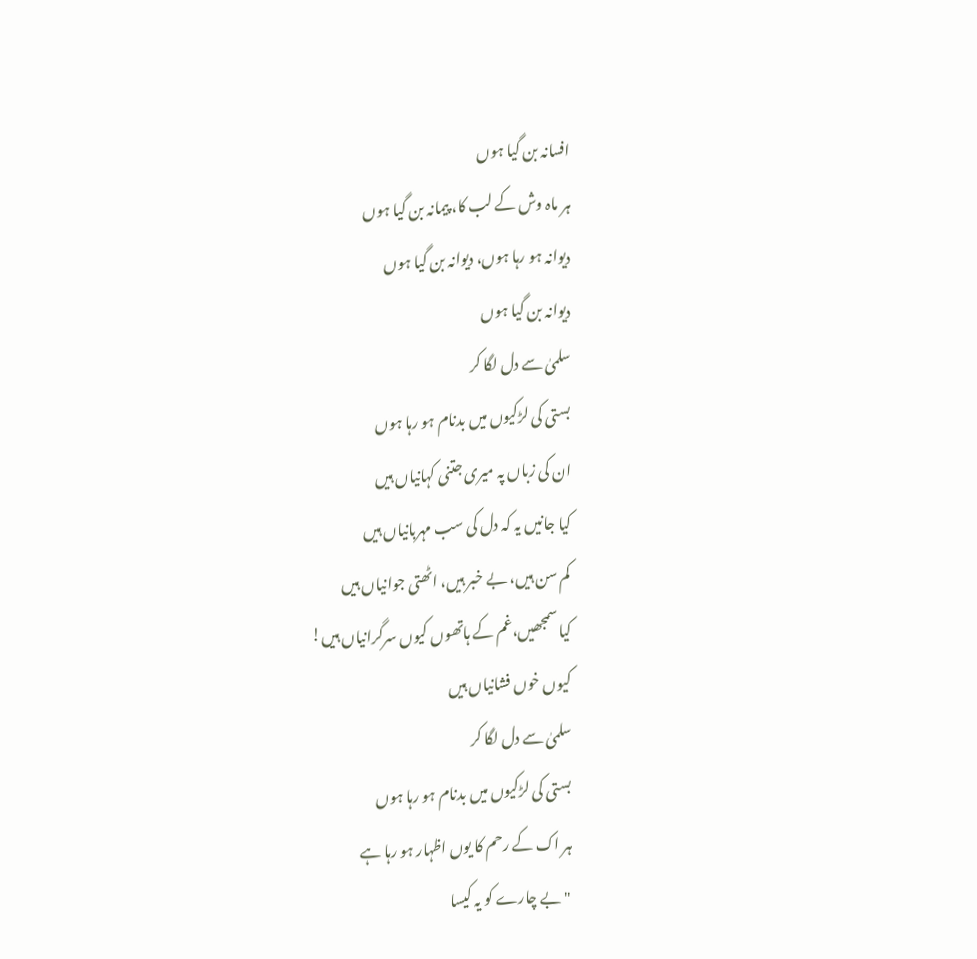افسانہ بن گیا ہوں
ہر ماہ وش کے لب کا، پیمانہ بن گیا ہوں
دیوانہ ہو رہا ہوں، دیوانہ بن گیا ہوں
دیوانہ بن گیا ہوں
سلمیٰ سے دل لگا کر
بستی کی لڑکیوں میں بدنام ہو رہا ہوں
ان کی زباں پہ میری جتنی کہانیاں ہیں
کیا جانیں یہ کہ دل کی سب مہربانیاں ہیں
کم سن ہیں، بے خبر ہیں، اٹھتی جوانیاں ہیں
کیا سمجھیں،غم کے ہاتھوں کیوں سرگرانیاں ہیں!
کیوں خوں فشانیاں ہیں
سلمیٰ سے دل لگا کر
بستی کی لڑکیوں میں بدنام ہو رہا ہوں
ہر اک کے رحم کا یوں اظہار ہو رہا ہے
"بے چارے کو یہ کیسا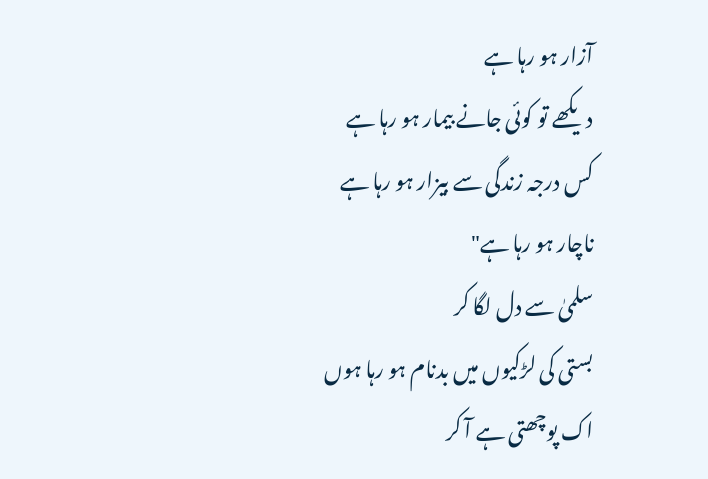آزار ہو رہا ہے
دیکھے تو کوئی جانے بیمار ہو رہا ہے
کس درجہ زندگی سے بیزار ہو رہا ہے
ناچار ہو رہا ہے"
سلمیٰ سے دل لگا کر
بستی کی لڑکیوں میں بدنام ہو رہا ہوں
اک پوچھتی ہے آ کر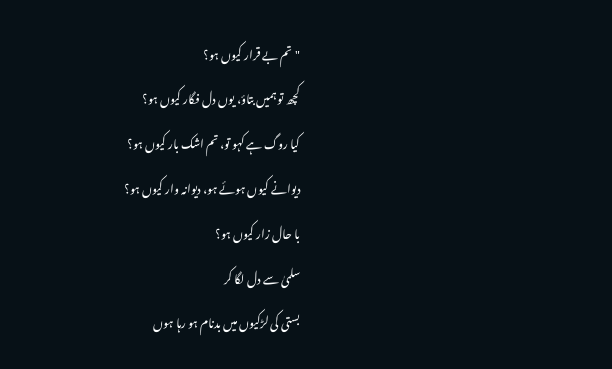"تم بے قرار کیوں ہو؟
کچھ تو ہمیں بتاؤ، یوں دل فگار کیوں ہو؟
کیا روگ ہے کہو تو، تم اشک بار کیوں ہو؟
دیوانے کیوں ہوئے ہو، دیوانہ وار کیوں ہو؟
با حال زار کیوں ہو؟
سلمیٰ سے دل لگا کر
بستی کی لڑکیوں میں بدنام ہو رہا ہوں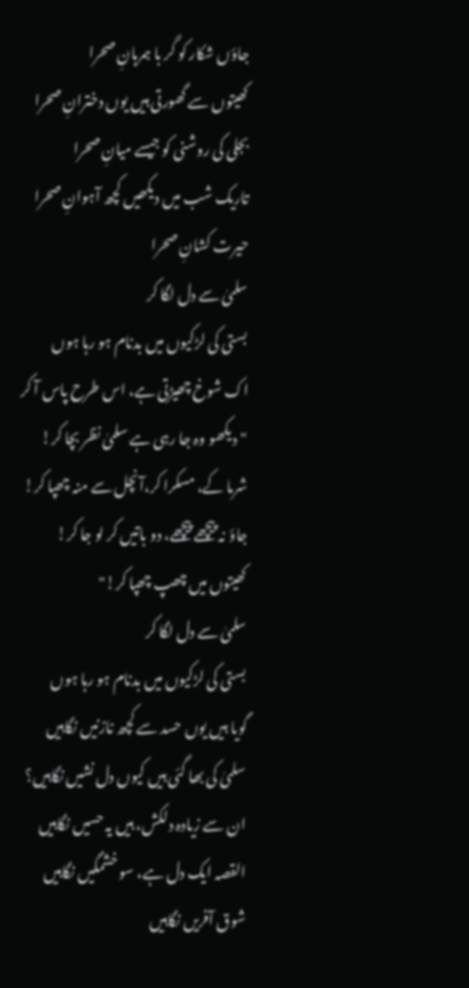جاؤں شکار کو گر با ہمرہانِ صحرا
کھیتوں سے گھورتی ہیں یوں دخترانِ صحرا
بجلی کی روشنی کو جیسے میانِ صحرا
تاریک شب میں دیکھیں کچھ آہوانِ صحرا
حیرت کشانِ صحرا
سلمیٰ سے دل لگا کر
بستی کی لڑکیوں میں بدنام ہو رہا ہوں
اک شوخ چھیڑتی ہے، اس طرح پاس آ کر
"دیکھو وہ جا رہی ہے سلمیٰ نظر بچا کر!
شرما کے، مسکرا کر،آنچل سے منہ چھپا کر!
جاؤ نہ پیچھے پیچھے، دو باتیں کر لو جا کر!
کھیتوں میں چھپ چھپا کر!"
سلمیٰ سے دل لگا کر
بستی کی لڑکیوں میں بدنام ہو رہا ہوں
گویا ہیں یوں حسد سے کچھ نازنیں نگاہیں
سلمیٰ کی بھا گئی ہیں کیوں دل نشیں نگاہیں؟
ان سے زیادہ دلکش، ہیں یہ حسیں نگاہیں
القصہ ایک دل ہے، سو خشمگیں نگاہیں
شوق آفریں نگاہیں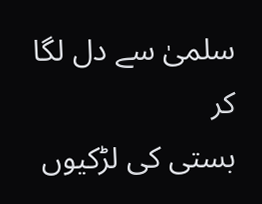سلمیٰ سے دل لگا کر
بستی کی لڑکیوں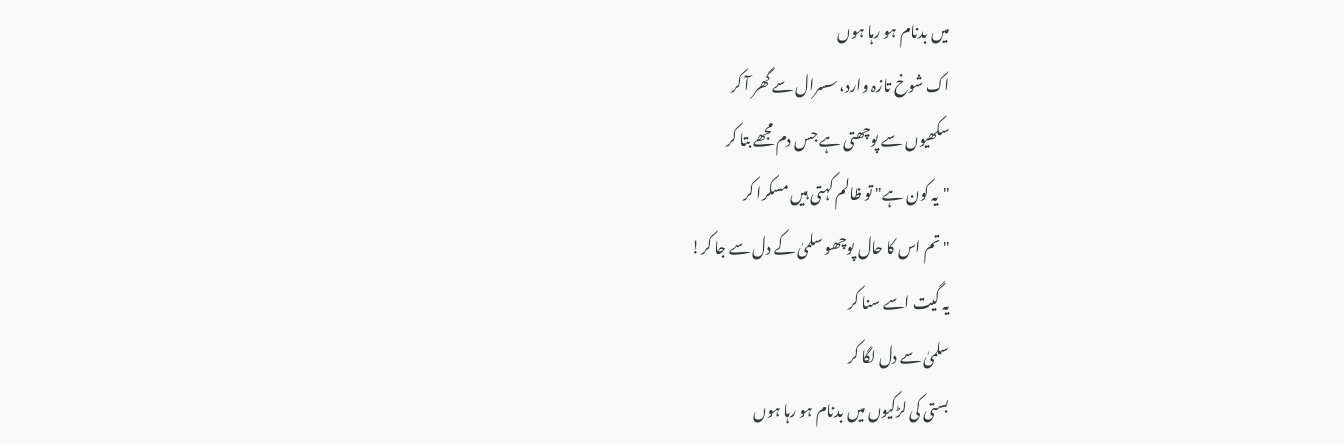میں بدنام ہو رہا ہوں
اک شوخ تازہ وارد، سسرال سے گھر آ کر
سکھیوں سے پوچھتی ہے جس دم مجھے بتا کر
"یہ کون ہے" تو ظالم کہتی ہیں مسکرا کر
"تم اس کا حال پوچھو سلمیٰ کے دل سے جا کر!
یہ گیت اسے سنا کر
سلمیٰ سے دل لگا کر
بستی کی لڑکیوں میں بدنام ہو رہا ہوں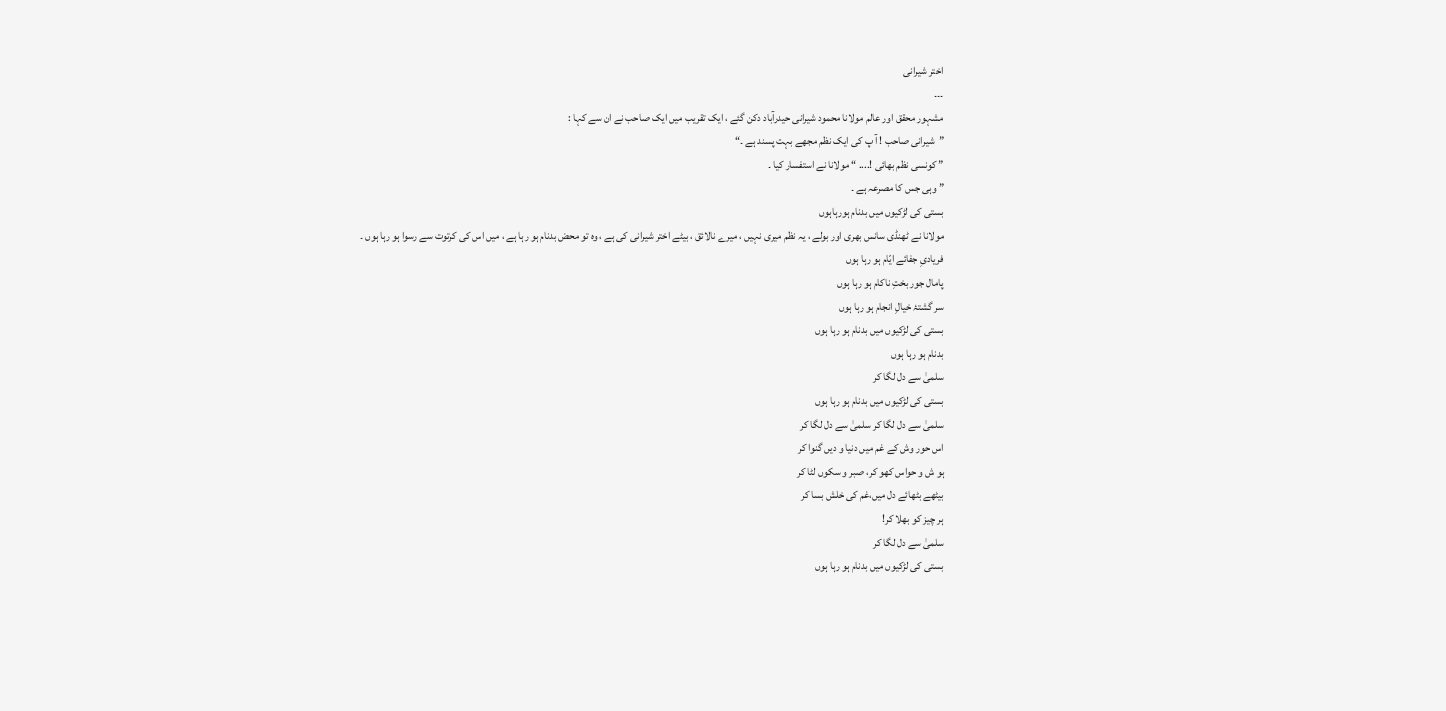اختر شیرانی
۔۔۔
مشہور محقق اور عالم مولانا محمود شیرانی حیدرآباد دکن گئے ، ایک تقریب میں ایک صاحب نے ان سے کہا :
”شیرانی صاحب ! آ پ کی ایک نظم مجھے بہت پسند ہے ۔“
” کونسی نظم بھائی !.... “ مولانا نے استفسار کیا ۔
” وہی جس کا مصرعہ ہے ۔
بستی کی لڑکیوں میں بدنام ہورہاہوں
مولانا نے ٹھنڈی سانس بھری اور بولے ، یہ نظم میری نہیں ، میرے نالائق ، بیٹے اختر شیرانی کی ہے ، وہ تو محض بدنام ہو رہا ہے ، میں اس کی کرتوت سے رسوا ہو رہا ہوں ۔
فریادیِ جفائے ایّام ہو رہا ہوں
پامال جور بختِ ناکام ہو رہا ہوں
سر گشتۂ خیالِ انجام ہو رہا ہوں
بستی کی لڑکیوں میں بدنام ہو رہا ہوں
بدنام ہو رہا ہوں
سلمیٰ سے دل لگا کر
بستی کی لڑکیوں میں بدنام ہو رہا ہوں
سلمیٰ سے دل لگا کر سلمیٰ سے دل لگا کر
اس حور وش کے غم میں دنیا و دیں گنوا کر
ہو ش و حواس کھو کر، صبر و سکوں لٹا کر
بیٹھے بٹھائے دل میں،غم کی خلش بسا کر
ہر چیز کو بھلا کر!
سلمیٰ سے دل لگا کر
بستی کی لڑکیوں میں بدنام ہو رہا ہوں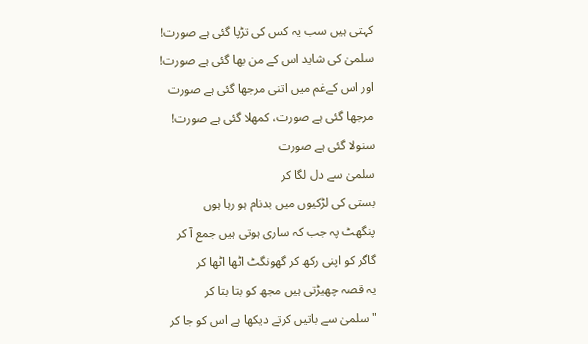کہتی ہیں سب یہ کس کی تڑپا گئی ہے صورت!
سلمیٰ کی شاید اس کے من بھا گئی ہے صورت!
اور اس کےغم میں اتنی مرجھا گئی ہے صورت
مرجھا گئی ہے صورت، کمھلا گئی ہے صورت!
سنولا گئی ہے صورت
سلمیٰ سے دل لگا کر
بستی کی لڑکیوں میں بدنام ہو رہا ہوں
پنگھٹ پہ جب کہ ساری ہوتی ہیں جمع آ کر
گاگر کو اپنی رکھ کر گھونگٹ اٹھا اٹھا کر
یہ قصہ چھیڑتی ہیں مجھ کو بتا بتا کر
"سلمیٰ سے باتیں کرتے دیکھا ہے اس کو جا کر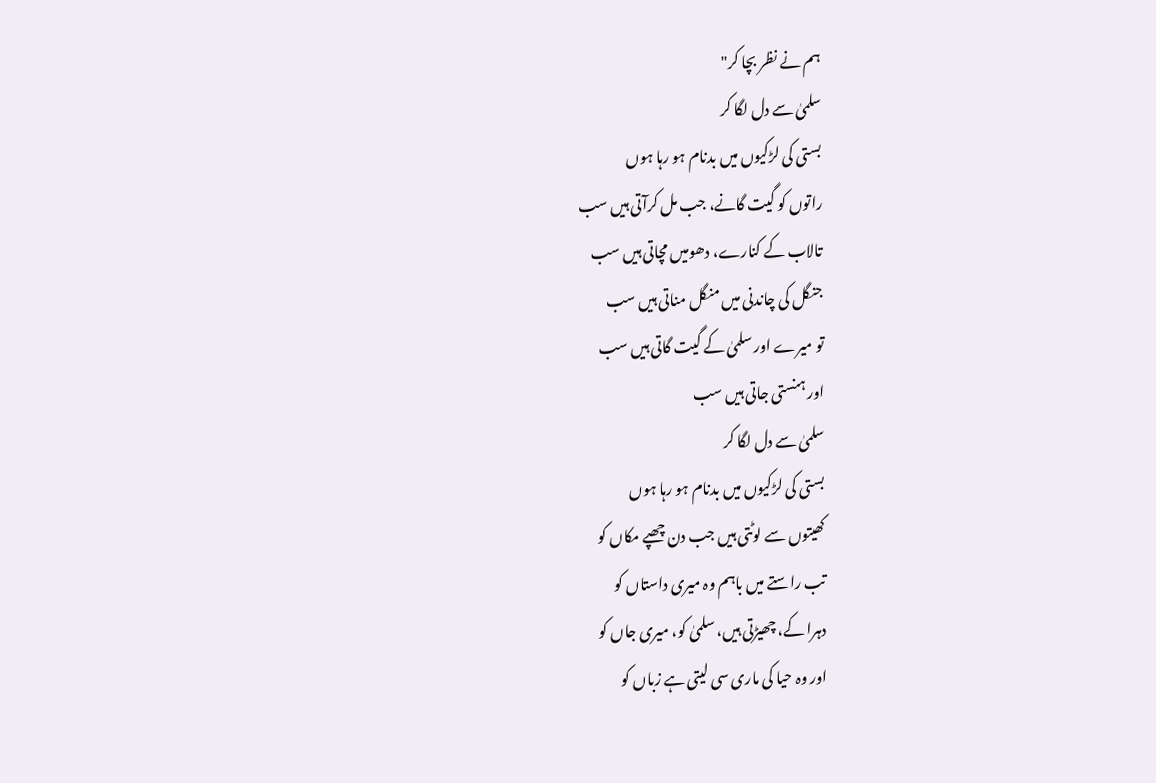ہم نے نظر بچا کر"
سلمیٰ سے دل لگا کر
بستی کی لڑکیوں میں بدنام ہو رہا ہوں
راتوں کو گیت گانے، جب مل کرآتی ہیں سب
تالاب کے کنارے، دھومیں مچاتی ہیں سب
جنگل کی چاندنی میں منگل مناتی ہیں سب
تو میرے اور سلمیٰ کے گیت گاتی ہیں سب
اور ہنستی جاتی ہیں سب
سلمیٰ سے دل لگا کر
بستی کی لڑکیوں میں بدنام ہو رہا ہوں
کھیتوں سے لوٹتی ہیں جب دن چھپے مکاں کو
تب راستے میں باہم وہ میری داستاں کو
دہرا کے، چھیڑتی ہیں، سلمیٰ کو، میری جاں کو
اور وہ حیا کی ماری سی لیتی ہے زباں کو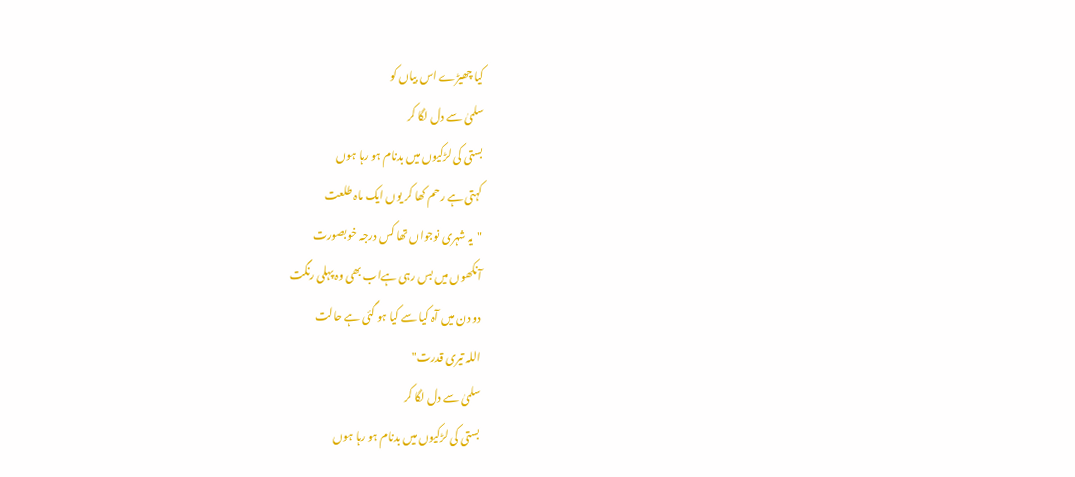کیا چھیڑے اس بیاں کو
سلمیٰ سے دل لگا کر
بستی کی لڑکیوں میں بدنام ہو رہا ہوں
کہتی ہے رحم کھا کر یوں ایک ماہ طلعت
"یہ شہری نوجواں تھا کس درجہ خوبصورت
آنکھوں میں بس رہی ہےاب بھی وہ پہلی رنگت
دو دن میں آہ کیا سے کیا ہو گئی ہے حالت
اللہ تیری قدرت"
سلمیٰ سے دل لگا کر
بستی کی لڑکیوں میں بدنام ہو رہا ہوں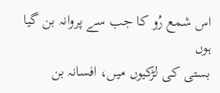اس شمع رُو کا جب سے پروانہ بن گیا ہوں
بستی کی لڑکیوں میں، افسانہ بن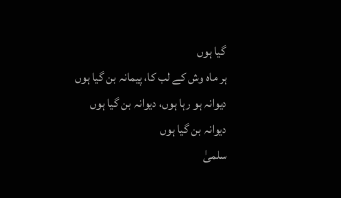گیا ہوں
ہر ماہ وش کے لب کا، پیمانہ بن گیا ہوں
دیوانہ ہو رہا ہوں، دیوانہ بن گیا ہوں
دیوانہ بن گیا ہوں
سلمیٰ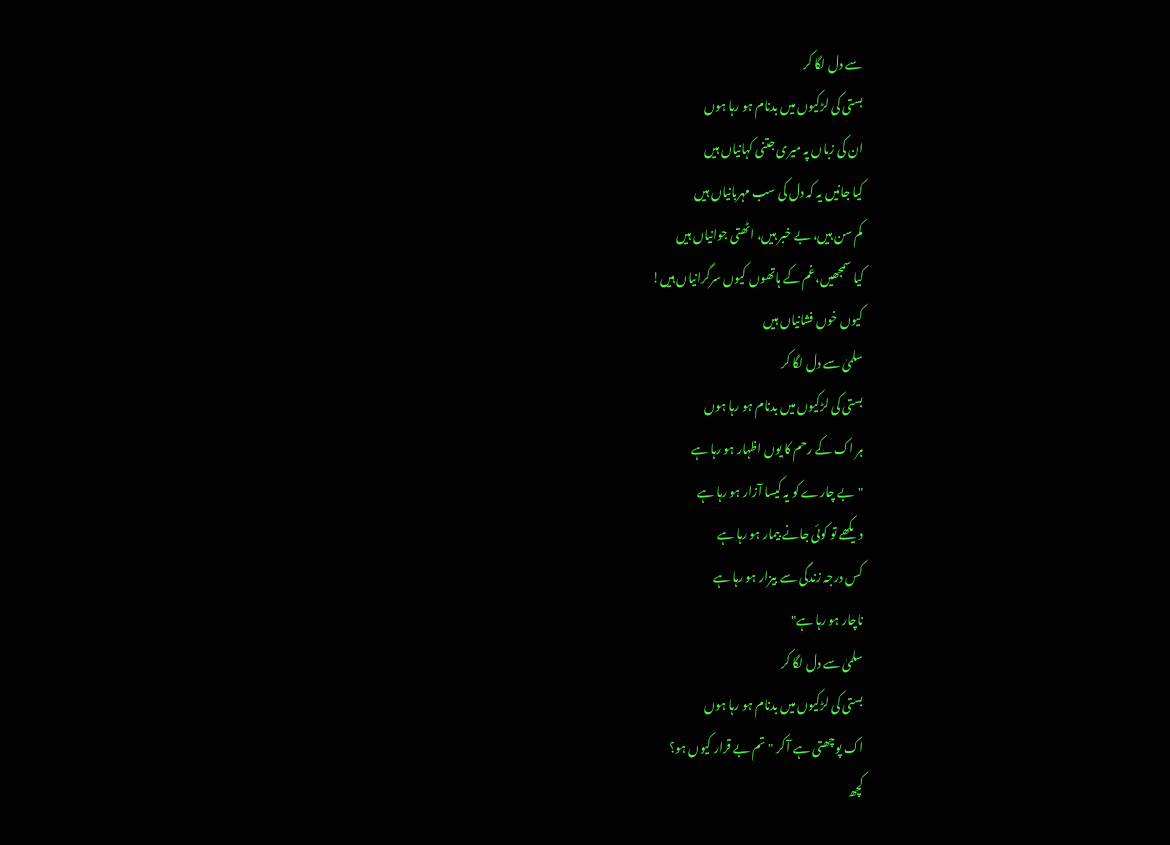سے دل لگا کر
بستی کی لڑکیوں میں بدنام ہو رہا ہوں
ان کی زباں پہ میری جتنی کہانیاں ہیں
کیا جانیں یہ کہ دل کی سب مہربانیاں ہیں
کم سن ہیں، بے خبر ہیں، اٹھتی جوانیاں ہیں
کیا سمجھیں،غم کے ہاتھوں کیوں سرگرانیاں ہیں!
کیوں خوں فشانیاں ہیں
سلمیٰ سے دل لگا کر
بستی کی لڑکیوں میں بدنام ہو رہا ہوں
ہر اک کے رحم کا یوں اظہار ہو رہا ہے
"بے چارے کو یہ کیسا آزار ہو رہا ہے
دیکھے تو کوئی جانے بیمار ہو رہا ہے
کس درجہ زندگی سے بیزار ہو رہا ہے
ناچار ہو رہا ہے"
سلمیٰ سے دل لگا کر
بستی کی لڑکیوں میں بدنام ہو رہا ہوں
اک پوچھتی ہے آ کر "تم بے قرار کیوں ہو؟
کچھ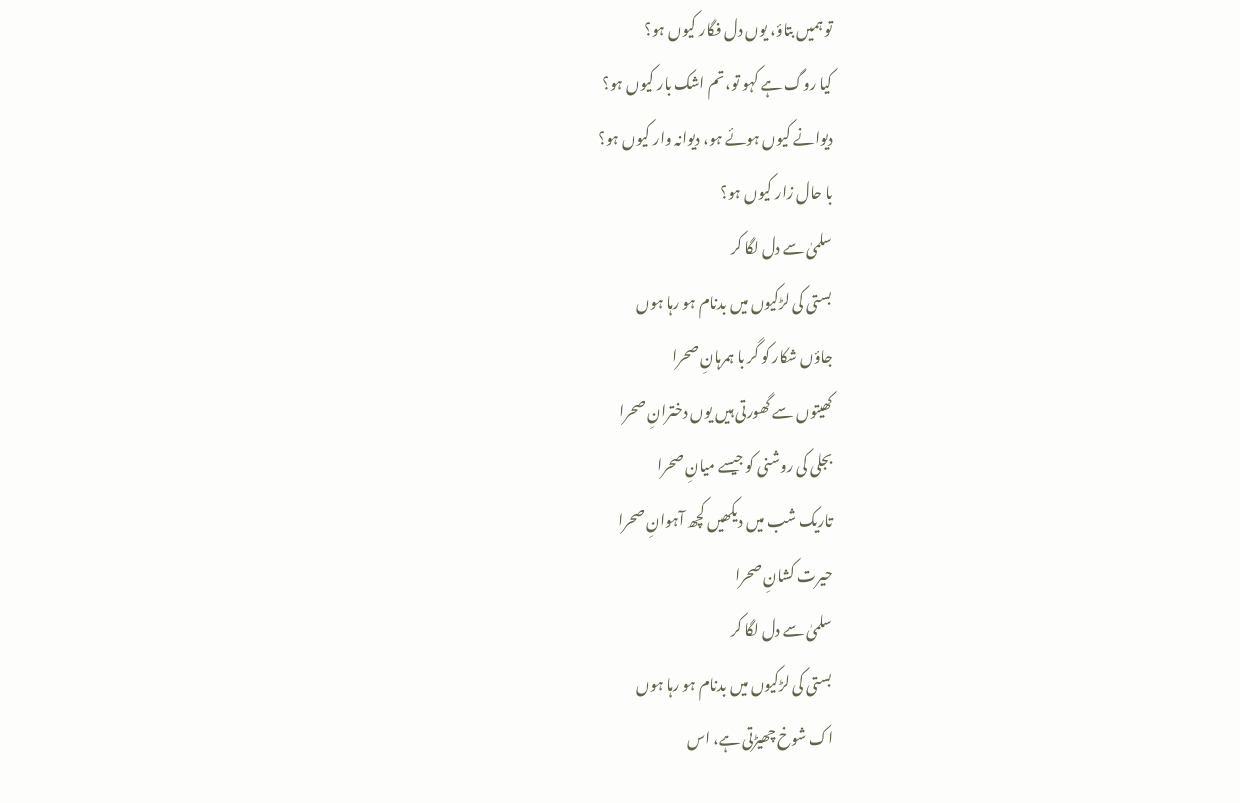تو ہمیں بتاؤ، یوں دل فگار کیوں ہو؟
کیا روگ ہے کہو تو، تم اشک بار کیوں ہو؟
دیوانے کیوں ہوئے ہو، دیوانہ وار کیوں ہو؟
با حال زار کیوں ہو؟
سلمیٰ سے دل لگا کر
بستی کی لڑکیوں میں بدنام ہو رہا ہوں
جاؤں شکار کو گر با ہمرہانِ صحرا
کھیتوں سے گھورتی ہیں یوں دخترانِ صحرا
بجلی کی روشنی کو جیسے میانِ صحرا
تاریک شب میں دیکھیں کچھ آہوانِ صحرا
حیرت کشانِ صحرا
سلمیٰ سے دل لگا کر
بستی کی لڑکیوں میں بدنام ہو رہا ہوں
اک شوخ چھیڑتی ہے، اس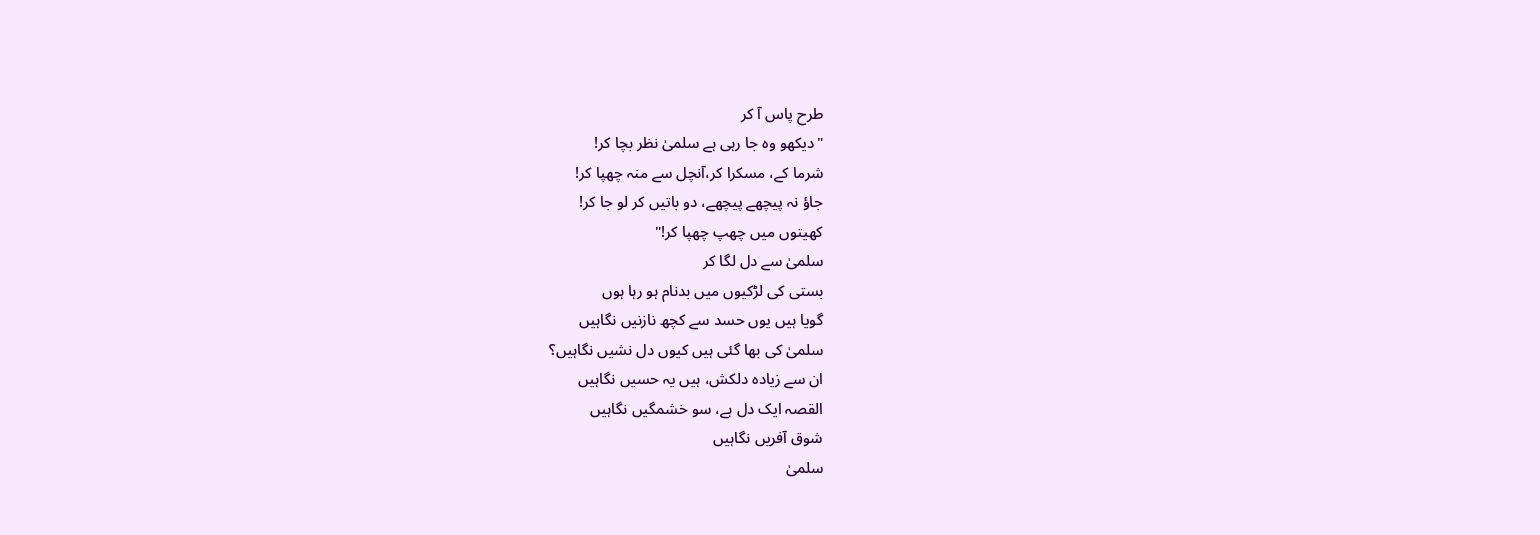طرح پاس آ کر
"دیکھو وہ جا رہی ہے سلمیٰ نظر بچا کر!
شرما کے، مسکرا کر،آنچل سے منہ چھپا کر!
جاؤ نہ پیچھے پیچھے، دو باتیں کر لو جا کر!
کھیتوں میں چھپ چھپا کر!"
سلمیٰ سے دل لگا کر
بستی کی لڑکیوں میں بدنام ہو رہا ہوں
گویا ہیں یوں حسد سے کچھ نازنیں نگاہیں
سلمیٰ کی بھا گئی ہیں کیوں دل نشیں نگاہیں؟
ان سے زیادہ دلکش، ہیں یہ حسیں نگاہیں
القصہ ایک دل ہے، سو خشمگیں نگاہیں
شوق آفریں نگاہیں
سلمیٰ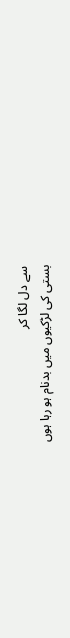سے دل لگا کر
بستی کی لڑکیوں میں بدنام ہو رہا ہوں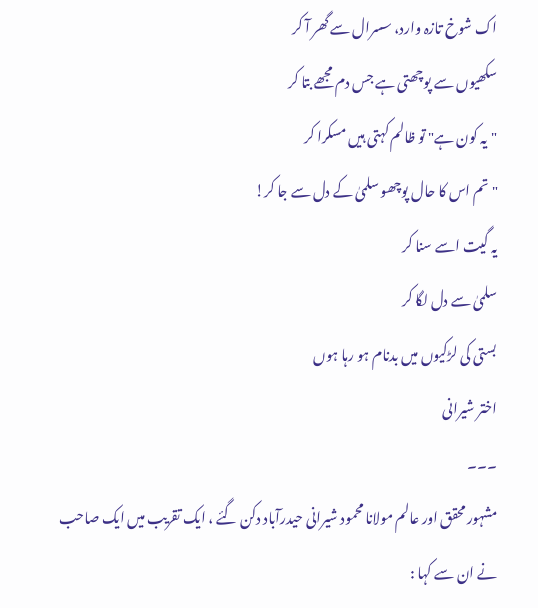اک شوخ تازہ وارد، سسرال سے گھر آ کر
سکھیوں سے پوچھتی ہے جس دم مجھے بتا کر
"یہ کون ہے" تو ظالم کہتی ہیں مسکرا کر
"تم اس کا حال پوچھو سلمیٰ کے دل سے جا کر!
یہ گیت اسے سنا کر
سلمیٰ سے دل لگا کر
بستی کی لڑکیوں میں بدنام ہو رہا ہوں
اختر شیرانی
۔۔۔
مشہور محقق اور عالم مولانا محمود شیرانی حیدرآباد دکن گئے ، ایک تقریب میں ایک صاحب نے ان سے کہا :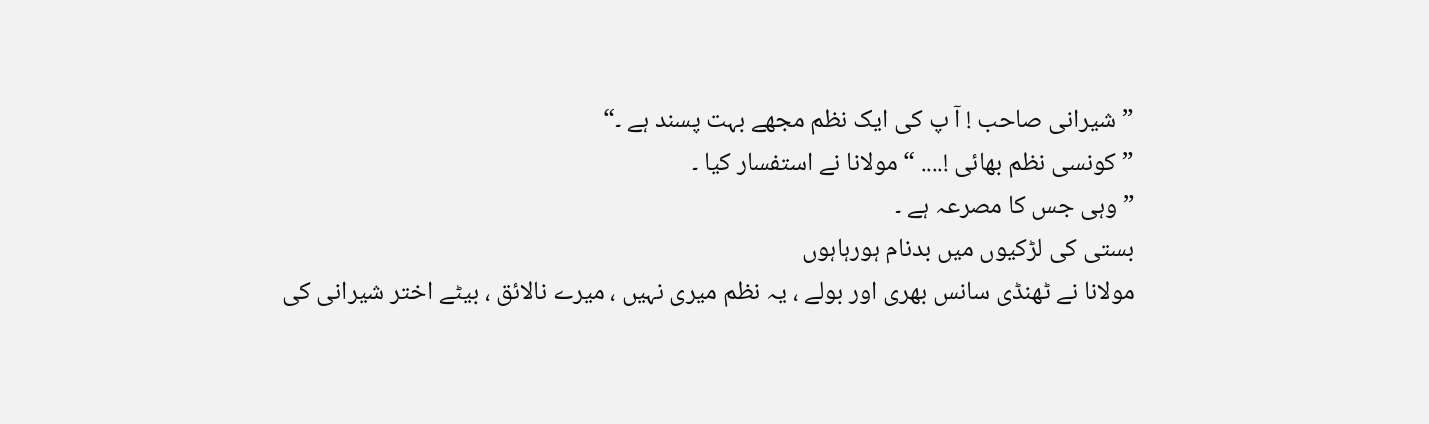”شیرانی صاحب ! آ پ کی ایک نظم مجھے بہت پسند ہے ۔“
” کونسی نظم بھائی !.... “ مولانا نے استفسار کیا ۔
” وہی جس کا مصرعہ ہے ۔
بستی کی لڑکیوں میں بدنام ہورہاہوں
مولانا نے ٹھنڈی سانس بھری اور بولے ، یہ نظم میری نہیں ، میرے نالائق ، بیٹے اختر شیرانی کی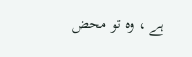ہے ، وہ تو محض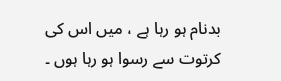بدنام ہو رہا ہے ، میں اس کی کرتوت سے رسوا ہو رہا ہوں ۔